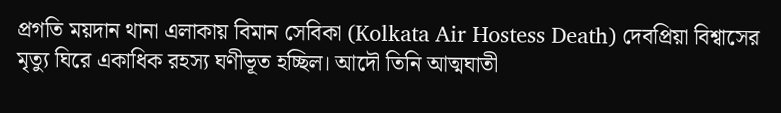প্রগতি ময়দান থানা এলাকায় বিমান সেবিকা (Kolkata Air Hostess Death) দেবপ্রিয়া বিশ্বাসের মৃত্যু ঘিরে একাধিক রহস্য ঘণীভূত হচ্ছিল। আদৌ তিনি আত্মঘাতী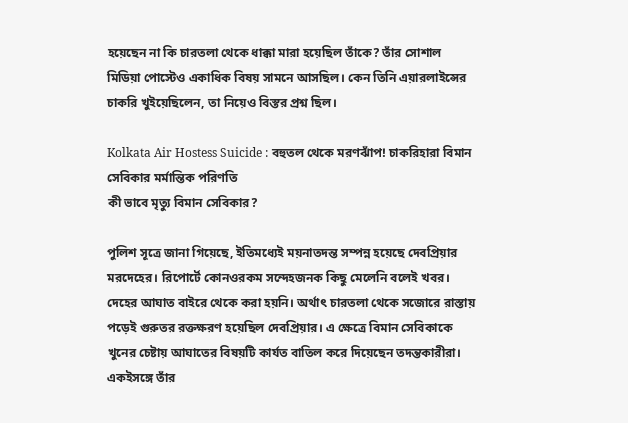হয়েছেন না কি চারতলা থেকে ধাক্কা মারা হয়েছিল তাঁকে? তাঁর সোশাল মিডিয়া পোস্টেও একাধিক বিষয় সামনে আসছিল। কেন তিনি এয়ারলাইন্সের চাকরি খুইয়েছিলেন, তা নিয়েও বিস্তর প্রশ্ন ছিল।

Kolkata Air Hostess Suicide : বহুতল থেকে মরণঝাঁপ! চাকরিহারা বিমান সেবিকার মর্মান্তিক পরিণতি
কী ভাবে মৃত্যু বিমান সেবিকার?

পুলিশ সূত্রে জানা গিয়েছে, ইতিমধ্যেই ময়নাতদন্ত সম্পন্ন হয়েছে দেবপ্রিয়ার মরদেহের। রিপোর্টে কোনওরকম সন্দেহজনক কিছু মেলেনি বলেই খবর। দেহের আঘাত বাইরে থেকে করা হয়নি। অর্থাৎ চারতলা থেকে সজোরে রাস্তায় পড়েই গুরুতর রক্তক্ষরণ হয়েছিল দেবপ্রিয়ার। এ ক্ষেত্রে বিমান সেবিকাকে খুনের চেষ্টায় আঘাতের বিষয়টি কার্যত বাতিল করে দিয়েছেন তদন্তকারীরা। একইসঙ্গে তাঁর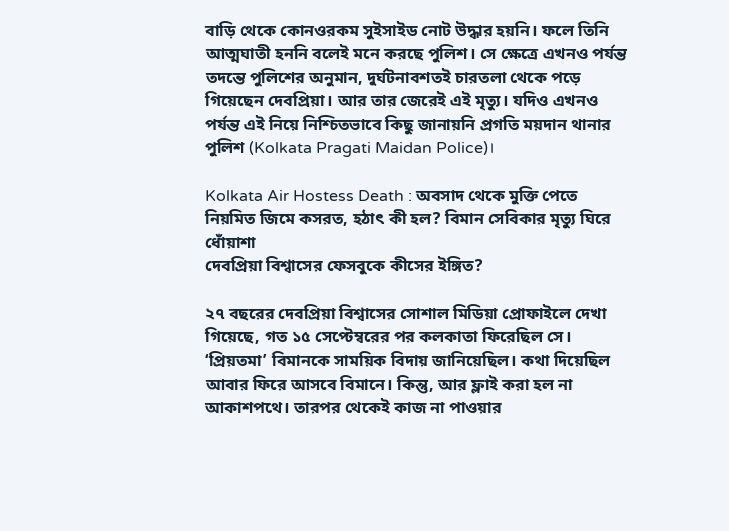বাড়ি থেকে কোনওরকম সুইসাইড নোট উদ্ধার হয়নি। ফলে তিনি আত্মঘাতী হননি বলেই মনে করছে পুলিশ। সে ক্ষেত্রে এখনও পর্যন্ত তদন্তে পুলিশের অনুমান, দুর্ঘটনাবশতই চারতলা থেকে পড়ে গিয়েছেন দেবপ্রিয়া। আর তার জেরেই এই মৃত্যু। যদিও এখনও পর্যন্ত এই নিয়ে নিশ্চিতভাবে কিছু জানায়নি প্রগতি ময়দান থানার পুলিশ (Kolkata Pragati Maidan Police)।

Kolkata Air Hostess Death : অবসাদ থেকে মুক্তি পেতে নিয়মিত জিমে কসরত, হঠাৎ কী হল? বিমান সেবিকার মৃত্যু ঘিরে ধোঁয়াশা
দেবপ্রিয়া বিশ্বাসের ফেসবুকে কীসের ইঙ্গিত?

২৭ বছরের দেবপ্রিয়া বিশ্বাসের সোশাল মিডিয়া প্রোফাইলে দেখা গিয়েছে, গত ১৫ সেপ্টেম্বরের পর কলকাতা ফিরেছিল সে। ‘প্রিয়তমা’ বিমানকে সাময়িক বিদায় জানিয়েছিল। কথা দিয়েছিল আবার ফিরে আসবে বিমানে। কিন্তু, আর ফ্লাই করা হল না আকাশপথে। তারপর থেকেই কাজ না পাওয়ার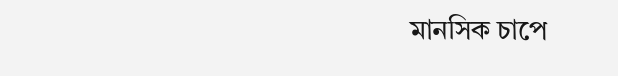মানসিক চাপে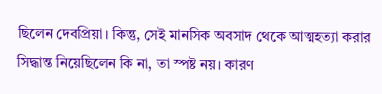ছিলেন দেবপ্রিয়া। কিন্তু, সেই মানসিক অবসাদ থেকে আত্মহত্যা করার সিদ্ধান্ত নিয়েছিলেন কি না, তা স্পষ্ট নয়। কারণ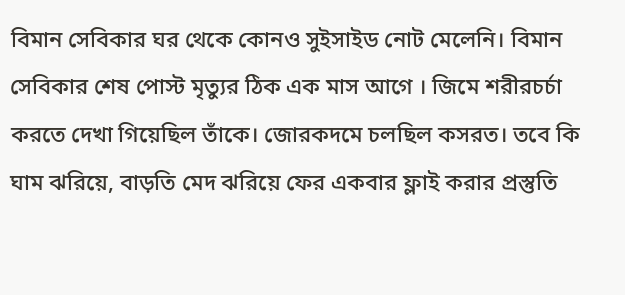বিমান সেবিকার ঘর থেকে কোনও সুইসাইড নোট মেলেনি। বিমান সেবিকার শেষ পোস্ট মৃত্যুর ঠিক এক মাস আগে । জিমে শরীরচর্চা করতে দেখা গিয়েছিল তাঁকে। জোরকদমে চলছিল কসরত। তবে কি ঘাম ঝরিয়ে, বাড়তি মেদ ঝরিয়ে ফের একবার ফ্লাই করার প্রস্তুতি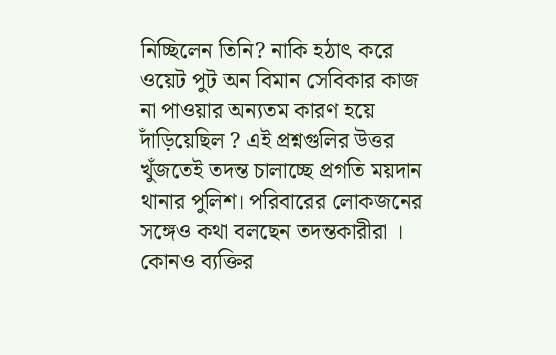নিচ্ছিলেন তিনি? নাকি হঠাৎ করে ওয়েট পুট অন বিমান সেবিকার কাজ না পাওয়ার অন্যতম কারণ হয়ে দাঁড়িয়েছিল ? এই প্রশ্নগুলির উত্তর খুঁজতেই তদন্ত চালাচ্ছে প্রগতি ময়দান থানার পুলিশ। পরিবারের লোকজনের সঙ্গেও কথা বলছেন তদন্তকারীরা । কোনও ব্যক্তির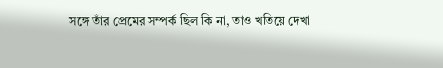সঙ্গে তাঁর প্রেমের সম্পর্ক ছিল কি না, তাও খতিয়ে দেখা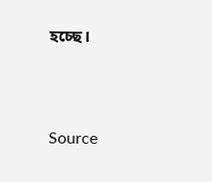হচ্ছে।



Source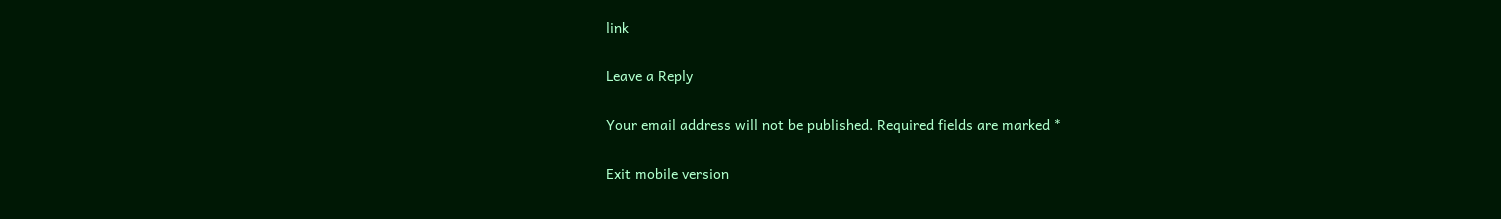link

Leave a Reply

Your email address will not be published. Required fields are marked *

Exit mobile version